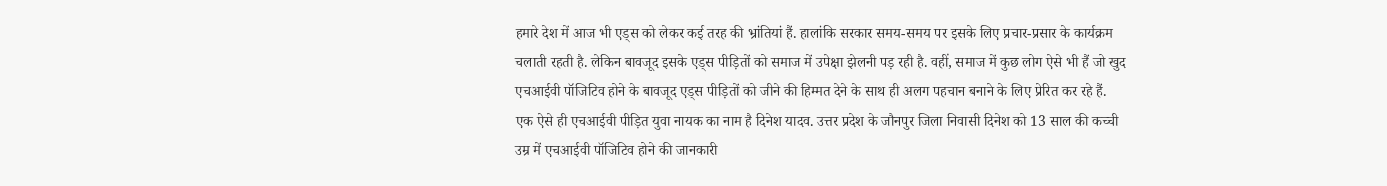हमारे देश में आज भी एड्स को लेकर कई तरह की भ्रांतियां हैं. हालांकि सरकार समय-समय पर इसके लिए प्रचार-प्रसार के कार्यक्रम चलाती रहती है. लेकिन बावजूद इसके एड्स पीड़ितों को समाज में उपेक्षा झेलनी पड़ रही है. वहीं, समाज में कुछ लोग ऐसे भी हैं जो खुद एचआईवी पॉजिटिव होने के बावजूद एड्स पीड़ितों को जीने की हिम्मत देने के साथ ही अलग पहचान बनाने के लिए प्रेरित कर रहे हैं.
एक ऐसे ही एचआईवी पीड़ित युवा नायक का नाम है दिनेश यादव. उत्तर प्रदेश के जौनपुर जिला निवासी दिनेश को 13 साल की कच्ची उम्र में एचआईवी पॉजिटिव होने की जानकारी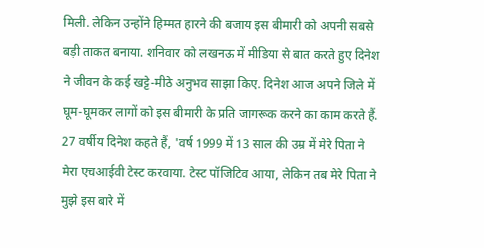मिली. लेकिन उन्होंने हिम्मत हारने की बजाय इस बीमारी को अपनी सबसे बड़ी ताकत बनाया. शनिवार को लखनऊ में मीडिया से बात करते हुए दिनेश ने जीवन के कई खट्टे-मीठे अनुभव साझा किए. दिनेश आज अपने जिले में घूम-घूमकर लागों को इस बीमारी के प्रति जागरूक करने का काम करते हैं.
27 वर्षीय दिनेश कहते हैं, 'वर्ष 1999 में 13 साल की उम्र में मेरे पिता ने मेरा एचआईवी टेस्ट करवाया. टेस्ट पॉजिटिव आया, लेकिन तब मेरे पिता ने मुझे इस बारे में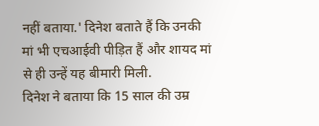नहीं बताया.' दिनेश बताते हैं कि उनकी मां भी एचआईवी पीड़ित हैं और शायद मां से ही उन्हें यह बीमारी मिली.
दिनेश ने बताया कि 15 साल की उम्र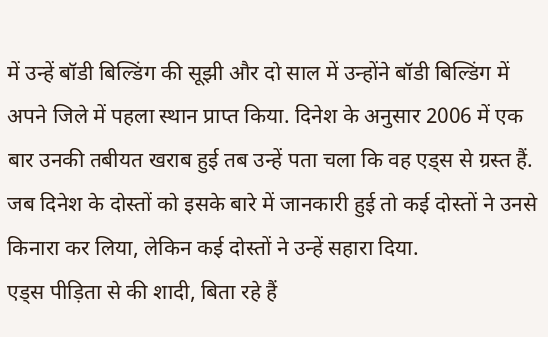में उन्हें बॉडी बिल्डिंग की सूझी और दो साल में उन्होंने बॉडी बिल्डिंग में अपने जिले में पहला स्थान प्राप्त किया. दिनेश के अनुसार 2006 में एक बार उनकी तबीयत खराब हुई तब उन्हें पता चला कि वह एड्स से ग्रस्त हैं. जब दिनेश के दोस्तों को इसके बारे में जानकारी हुई तो कई दोस्तों ने उनसे किनारा कर लिया, लेकिन कई दोस्तों ने उन्हें सहारा दिया.
एड्स पीड़िता से की शादी, बिता रहे हैं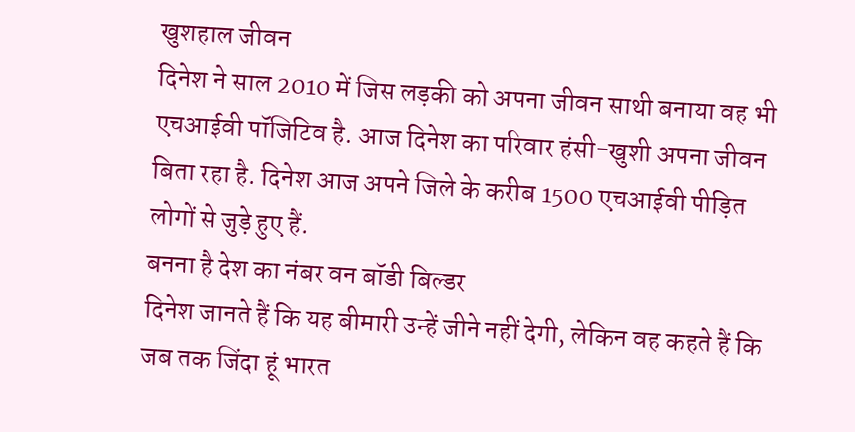खुशहाल जीवन
दिनेश ने साल 2010 में जिस लड़की को अपना जीवन साथी बनाया वह भी एचआईवी पॉजिटिव है. आज दिनेश का परिवार हंसी-खुशी अपना जीवन बिता रहा है. दिनेश आज अपने जिले के करीब 1500 एचआईवी पीड़ित लोगों से जुड़े हुए हैं.
बनना है देश का नंबर वन बॉडी बिल्डर
दिनेश जानते हैं कि यह बीमारी उन्हें जीने नहीं देगी, लेकिन वह कहते हैं कि जब तक जिंदा हूं भारत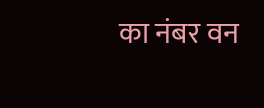का नंबर वन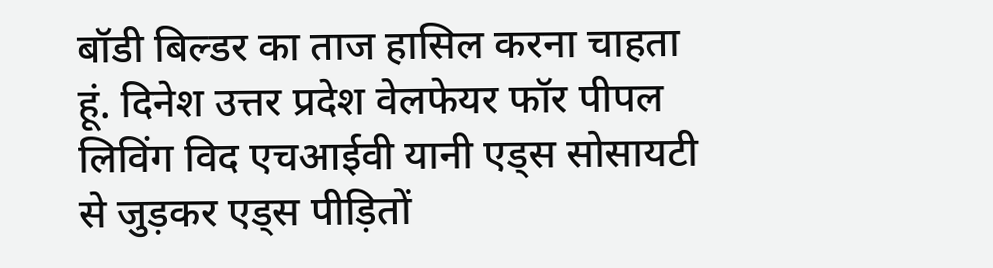बॉडी बिल्डर का ताज हासिल करना चाहता हूं. दिनेश उत्तर प्रदेश वेलफेयर फॉर पीपल लिविंग विद एचआईवी यानी एड्स सोसायटी से जुड़कर एड्स पीड़ितों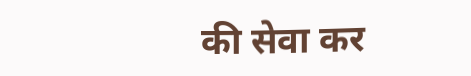की सेवा कर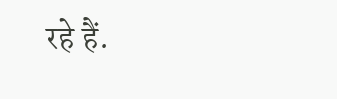रहे हैं.